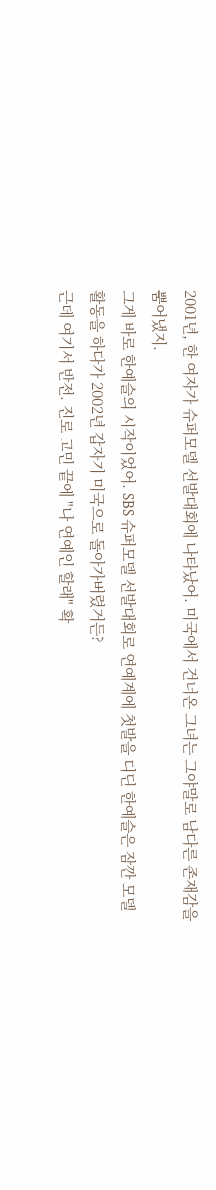2001년, 한 여자가 슈퍼모델 선발대회에 나타났어. 미국에서 건너온 그녀는 그야말로 남다른 존재감을 뿜어냈지.
그게 바로 한예슬의 시작이었어. SBS 슈퍼모델 선발대회로 연예계에 첫발을 디딘 한예슬은 잠깐 모델 활동을 하다가 2002년 갑자기 미국으로 돌아가버렸거든?
근데 여기서 반전. 진로 고민 끝에 "나 연예인 할래" 확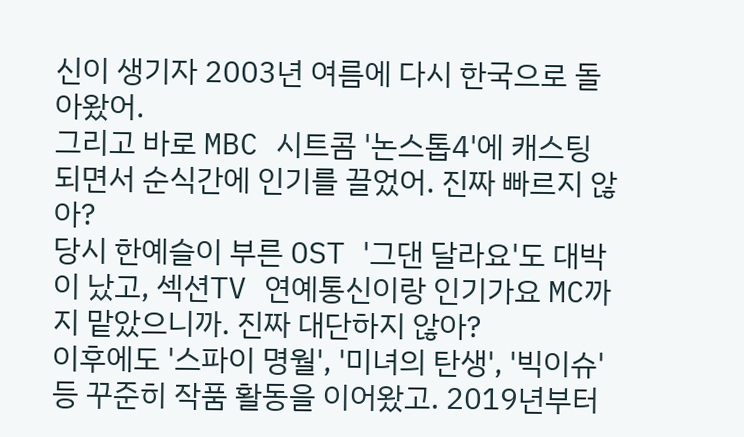신이 생기자 2003년 여름에 다시 한국으로 돌아왔어.
그리고 바로 MBC 시트콤 '논스톱4'에 캐스팅되면서 순식간에 인기를 끌었어. 진짜 빠르지 않아?
당시 한예슬이 부른 OST '그댄 달라요'도 대박이 났고, 섹션TV 연예통신이랑 인기가요 MC까지 맡았으니까. 진짜 대단하지 않아?
이후에도 '스파이 명월', '미녀의 탄생', '빅이슈' 등 꾸준히 작품 활동을 이어왔고. 2019년부터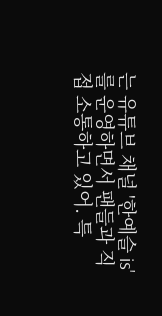는 유튜브 채널 '한예슬 is'를 운영하면서 팬들과 직접 소통하고 있어. 특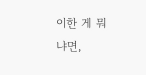이한 게 뭐냐면,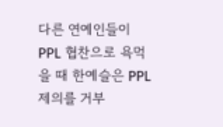다른 연예인들이 PPL 협찬으로 욕먹을 때 한예슬은 PPL 제의를 거부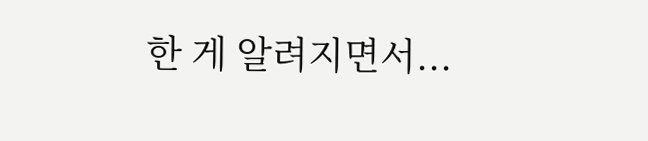한 게 알려지면서...